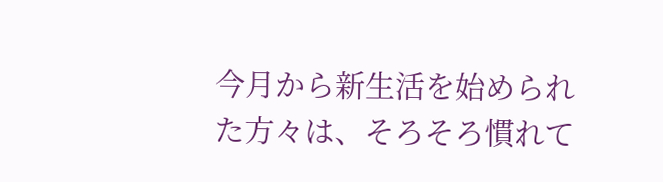今月から新生活を始められた方々は、そろそろ慣れて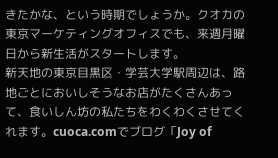きたかな、という時期でしょうか。クオカの東京マーケティングオフィスでも、来週月曜日から新生活がスタートします。
新天地の東京目黒区・学芸大学駅周辺は、路地ごとにおいしそうなお店がたくさんあって、食いしん坊の私たちをわくわくさせてくれます。cuoca.comでブログ「Joy of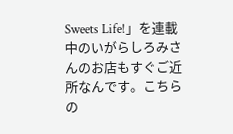Sweets Life!」を連載中のいがらしろみさんのお店もすぐご近所なんです。こちらの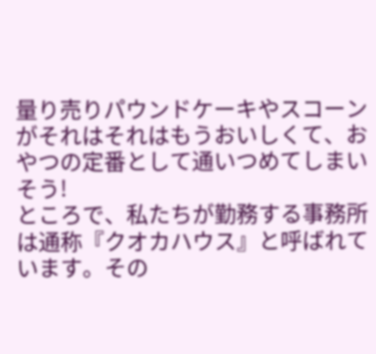量り売りパウンドケーキやスコーンがそれはそれはもうおいしくて、おやつの定番として通いつめてしまいそう!
ところで、私たちが勤務する事務所は通称『クオカハウス』と呼ばれています。その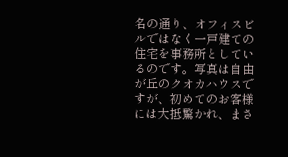名の通り、オフィスビルではなく一戸建ての住宅を事務所としているのです。写真は自由が丘のクオカハウスですが、初めてのお客様には大抵驚かれ、まさ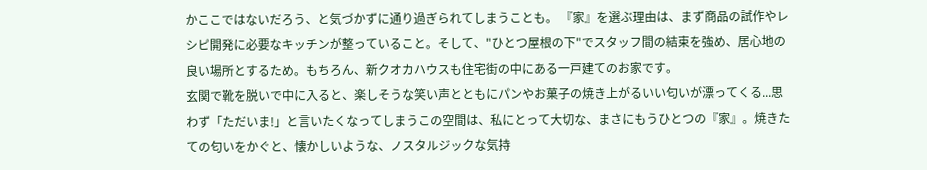かここではないだろう、と気づかずに通り過ぎられてしまうことも。 『家』を選ぶ理由は、まず商品の試作やレシピ開発に必要なキッチンが整っていること。そして、"ひとつ屋根の下"でスタッフ間の結束を強め、居心地の良い場所とするため。もちろん、新クオカハウスも住宅街の中にある一戸建てのお家です。
玄関で靴を脱いで中に入ると、楽しそうな笑い声とともにパンやお菓子の焼き上がるいい匂いが漂ってくる...思わず「ただいま!」と言いたくなってしまうこの空間は、私にとって大切な、まさにもうひとつの『家』。焼きたての匂いをかぐと、懐かしいような、ノスタルジックな気持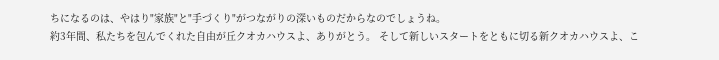ちになるのは、やはり"家族"と"手づくり"がつながりの深いものだからなのでしょうね。
約3年間、私たちを包んでくれた自由が丘クオカハウスよ、ありがとう。 そして新しいスタートをともに切る新クオカハウスよ、こ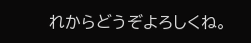れからどうぞよろしくね。